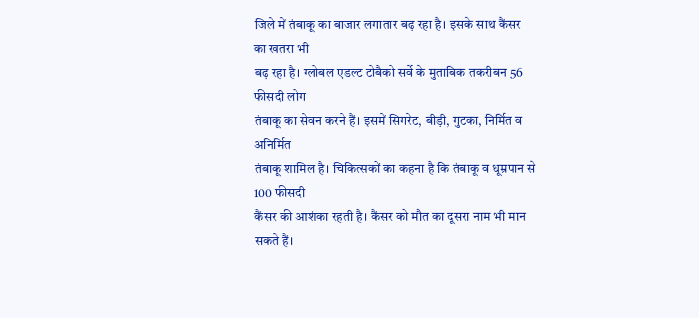जिले में तंबाकू का बाजार लगातार बढ़ रहा है। इसके साथ कैंसर का खतरा भी
बढ़ रहा है। ग्लोबल एडल्ट टोबैको सर्वे के मुताबिक तकरीबन 56 फीसदी लोग
तंबाकू का सेवन करने हैं। इसमें सिगरेट, बीड़ी, गुटका, निर्मित व अनिर्मित
तंबाकू शामिल है। चिकित्सकों का कहना है कि तंबाकू व धूम्रपान से 100 फीसदी
कैंसर की आशंका रहती है। कैंसर को मौत का दूसरा नाम भी मान सकते हैं।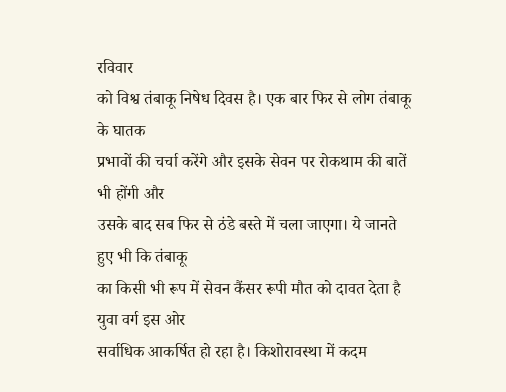रविवार
को विश्व तंबाकू निषेध दिवस है। एक बार फिर से लोग तंबाकू के घातक
प्रभावों की चर्चा करेंगे और इसके सेवन पर रोकथाम की बातें भी होंगी और
उसके बाद सब फिर से ठंडे बस्ते में चला जाएगा। ये जानते हुए भी कि तंबाकू
का किसी भी रूप में सेवन कैंसर रूपी मौत को दावत देता है युवा वर्ग इस ओर
सर्वाधिक आकर्षित हो रहा है। किशोरावस्था में कदम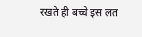रखते ही बच्चे इस लत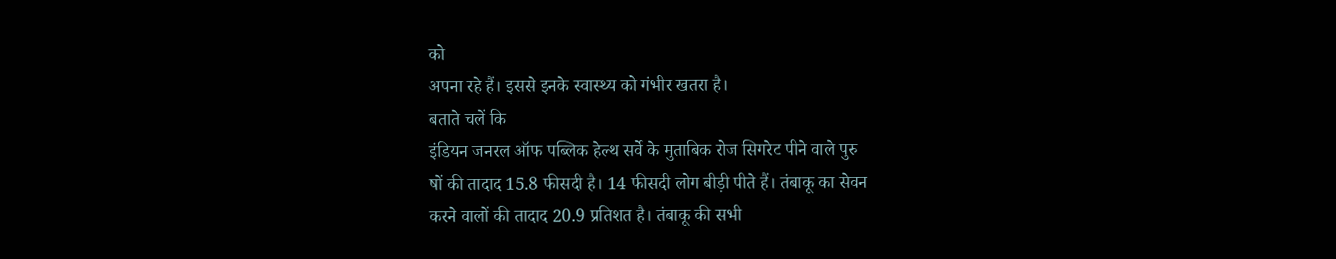को
अपना रहे हैं। इससे इनके स्वास्थ्य को गंभीर खतरा है।
बताते चलें कि
इंडियन जनरल ऑफ पब्लिक हेल्थ सर्वे के मुताबिक रोज सिगरेट पीने वाले पुरु
षों की तादाद 15.8 फीसदी है। 14 फीसदी लोग बीड़ी पीते हैं। तंबाकू का सेवन
करने वालों की तादाद 20.9 प्रतिशत है। तंबाकू की सभी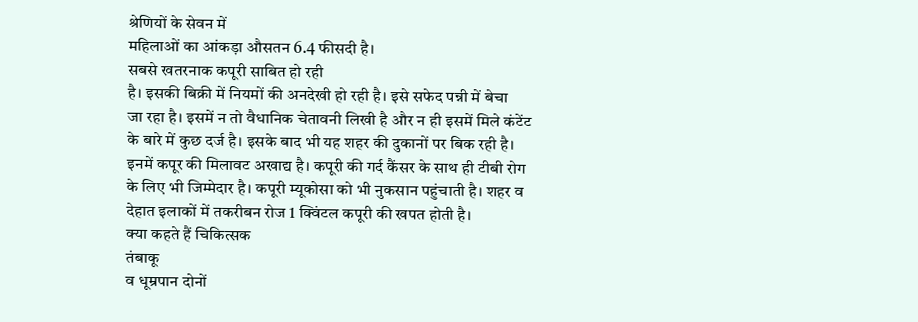श्रेणियों के सेवन में
महिलाओं का आंकड़ा औसतन 6.4 फीसदी है।
सबसे खतरनाक कपूरी साबित हो रही
है। इसकी बिक्री में नियमों की अनदेखी हो रही है। इसे सफेद पन्नी में बेचा
जा रहा है। इसमें न तो वैधानिक चेतावनी लिखी है और न ही इसमें मिले कंटेंट
के बारे में कुछ दर्ज है। इसके बाद भी यह शहर की दुकानों पर बिक रही है।
इनमें कपूर की मिलावट अखाद्य है। कपूरी की गर्द कैंसर के साथ ही टीबी रोग
के लिए भी जिम्मेदार है। कपूरी म्यूकोसा को भी नुकसान पहुंचाती है। शहर व
देहात इलाकों में तकरीबन रोज 1 क्विंटल कपूरी की खपत होती है।
क्या कहते हैं चिकित्सक
तंबाकू
व धूम्रपान दोनों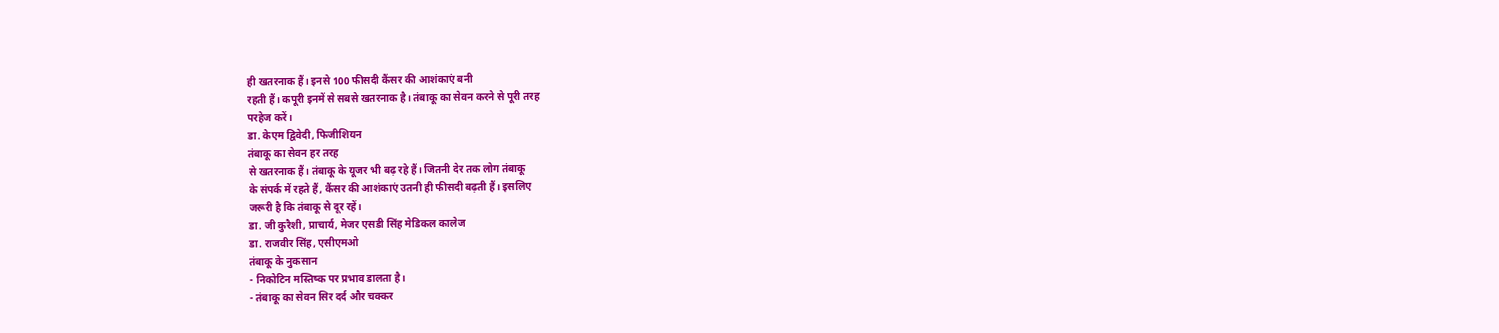ही खतरनाक हैं। इनसे 100 फीसदी कैंसर की आशंकाएं बनी
रहती हैं। कपूरी इनमें से सबसे खतरनाक है। तंबाकू का सेवन करने से पूरी तरह
परहेज करें।
डा. केएम द्विवेदी, फिजीशियन
तंबाकू का सेवन हर तरह
से खतरनाक हैं। तंबाकू के यूजर भी बढ़ रहे हैं। जितनी देर तक लोग तंबाकू
के संपर्क में रहते हैं, कैंसर की आशंकाएं उतनी ही फीसदी बढ़ती हैं। इसलिए
जरूरी है कि तंबाकू से दूर रहें।
डा. जी कुरैशी, प्राचार्य, मेजर एसडी सिंह मेडिकल कालेज
डा. राजवीर सिंह, एसीएमओ
तंबाकू के नुकसान
- निकोटिन मस्तिष्क पर प्रभाव डालता है।
- तंबाकू का सेवन सिर दर्द और चक्कर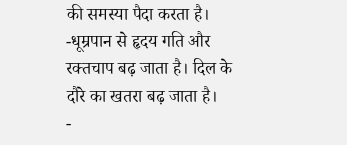की समस्या पैदा करता है।
-धूम्रपान से हृदय गति और रक्तचाप बढ़ जाता है। दिल के दौरे का खतरा बढ़ जाता है।
-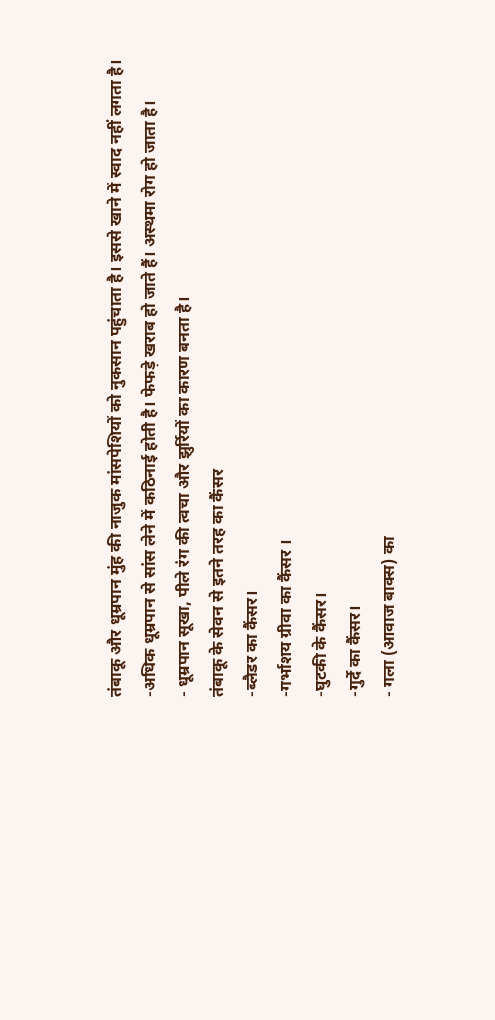तंबाकू और धूम्रपान मुंह की नाजुक मांसपेशियों को नुकसान पहुंचाता है। इससे खाने में स्वाद नहीं लगता है।
-अधिक धूम्रपान से सांस लेने में कठिनाई होती है। फेफड़े खराब हो जाते हैं। अस्थमा रोग हो जाता है।
- धूम्रपान सूखा, पीले रंग की त्वचा और झुर्रियों का कारण बनता है।
तंबाकू के सेवन से इतने तरह का कैंसर
-ब्लैडर का कैंसर।
-गर्भाशय ग्रीवा का कैंसर ।
-घुटकी के कैंसर।
-गुर्दे का कैंसर।
- गला (आवाज बाक्स) का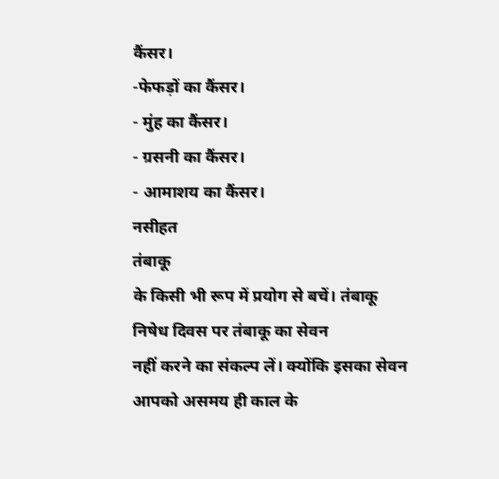कैंसर।
-फेफड़ों का कैंसर।
- मुंह का कैंसर।
- ग्रसनी का कैंसर।
- आमाशय का कैंसर।
नसीहत
तंबाकू
के किसी भी रूप में प्रयोग से बचें। तंबाकू निषेध दिवस पर तंबाकू का सेवन
नहीं करने का संकल्प लें। क्योंकि इसका सेवन आपको असमय ही काल के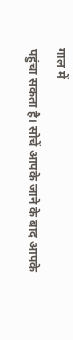गाल में
पहुंचा सकता है। सोचें आपके जाने के बाद आपके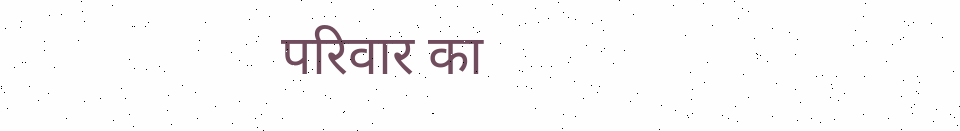परिवार का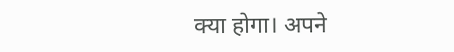क्या होगा। अपने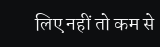लिए नहीं तो कम से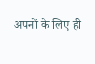अपनों के लिए ही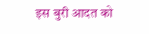इस बुरी आदत को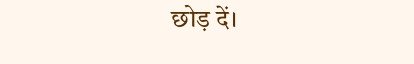छोड़ दें।